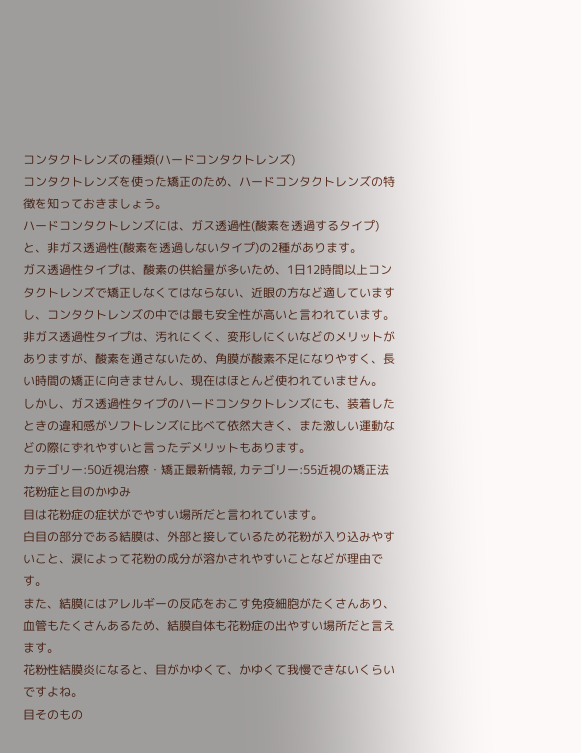コンタクトレンズの種類(ハードコンタクトレンズ)
コンタクトレンズを使った矯正のため、ハードコンタクトレンズの特徴を知っておきましょう。
ハードコンタクトレンズには、ガス透過性(酸素を透過するタイプ)と、非ガス透過性(酸素を透過しないタイプ)の2種があります。
ガス透過性タイプは、酸素の供給量が多いため、1日12時間以上コンタクトレンズで矯正しなくてはならない、近眼の方など適していますし、コンタクトレンズの中では最も安全性が高いと言われています。
非ガス透過性タイプは、汚れにくく、変形しにくいなどのメリットがありますが、酸素を通さないため、角膜が酸素不足になりやすく、長い時間の矯正に向きませんし、現在はほとんど使われていません。
しかし、ガス透過性タイプのハードコンタクトレンズにも、装着したときの違和感がソフトレンズに比べて依然大きく、また激しい運動などの際にずれやすいと言ったデメリットもあります。
カテゴリー:50近視治療・矯正最新情報, カテゴリー:55近視の矯正法
花粉症と目のかゆみ
目は花粉症の症状がでやすい場所だと言われています。
白目の部分である結膜は、外部と接しているため花粉が入り込みやすいこと、涙によって花粉の成分が溶かされやすいことなどが理由です。
また、結膜にはアレルギーの反応をおこす免疫細胞がたくさんあり、血管もたくさんあるため、結膜自体も花粉症の出やすい場所だと言えます。
花粉性結膜炎になると、目がかゆくて、かゆくて我慢できないくらいですよね。
目そのもの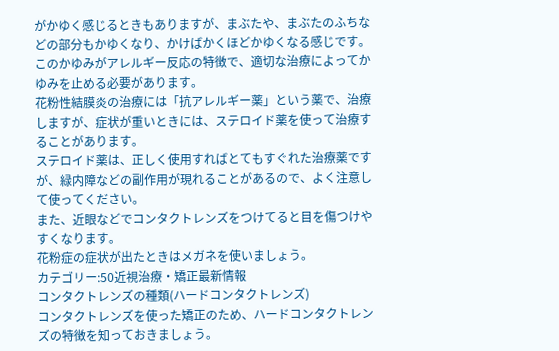がかゆく感じるときもありますが、まぶたや、まぶたのふちなどの部分もかゆくなり、かけばかくほどかゆくなる感じです。
このかゆみがアレルギー反応の特徴で、適切な治療によってかゆみを止める必要があります。
花粉性結膜炎の治療には「抗アレルギー薬」という薬で、治療しますが、症状が重いときには、ステロイド薬を使って治療することがあります。
ステロイド薬は、正しく使用すればとてもすぐれた治療薬ですが、緑内障などの副作用が現れることがあるので、よく注意して使ってください。
また、近眼などでコンタクトレンズをつけてると目を傷つけやすくなります。
花粉症の症状が出たときはメガネを使いましょう。
カテゴリー:50近視治療・矯正最新情報
コンタクトレンズの種類(ハードコンタクトレンズ)
コンタクトレンズを使った矯正のため、ハードコンタクトレンズの特徴を知っておきましょう。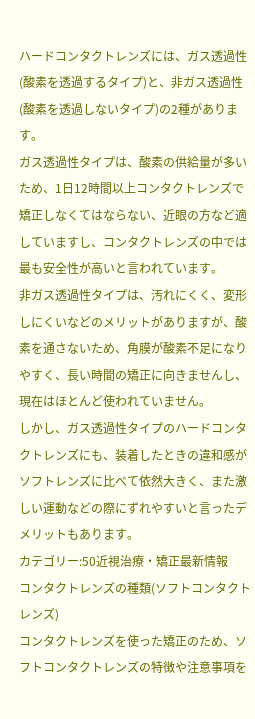ハードコンタクトレンズには、ガス透過性(酸素を透過するタイプ)と、非ガス透過性(酸素を透過しないタイプ)の2種があります。
ガス透過性タイプは、酸素の供給量が多いため、1日12時間以上コンタクトレンズで矯正しなくてはならない、近眼の方など適していますし、コンタクトレンズの中では最も安全性が高いと言われています。
非ガス透過性タイプは、汚れにくく、変形しにくいなどのメリットがありますが、酸素を通さないため、角膜が酸素不足になりやすく、長い時間の矯正に向きませんし、現在はほとんど使われていません。
しかし、ガス透過性タイプのハードコンタクトレンズにも、装着したときの違和感がソフトレンズに比べて依然大きく、また激しい運動などの際にずれやすいと言ったデメリットもあります。
カテゴリー:50近視治療・矯正最新情報
コンタクトレンズの種類(ソフトコンタクトレンズ)
コンタクトレンズを使った矯正のため、ソフトコンタクトレンズの特徴や注意事項を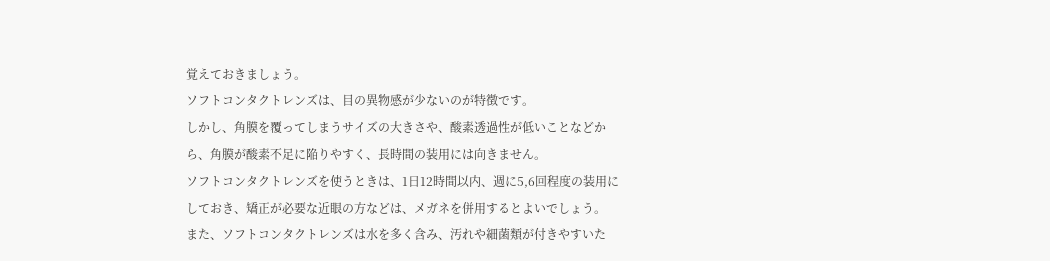覚えておきましょう。
ソフトコンタクトレンズは、目の異物感が少ないのが特徴です。
しかし、角膜を覆ってしまうサイズの大きさや、酸素透過性が低いことなどから、角膜が酸素不足に陥りやすく、長時間の装用には向きません。
ソフトコンタクトレンズを使うときは、1日12時間以内、週に5,6回程度の装用にしておき、矯正が必要な近眼の方などは、メガネを併用するとよいでしょう。
また、ソフトコンタクトレンズは水を多く含み、汚れや細菌類が付きやすいた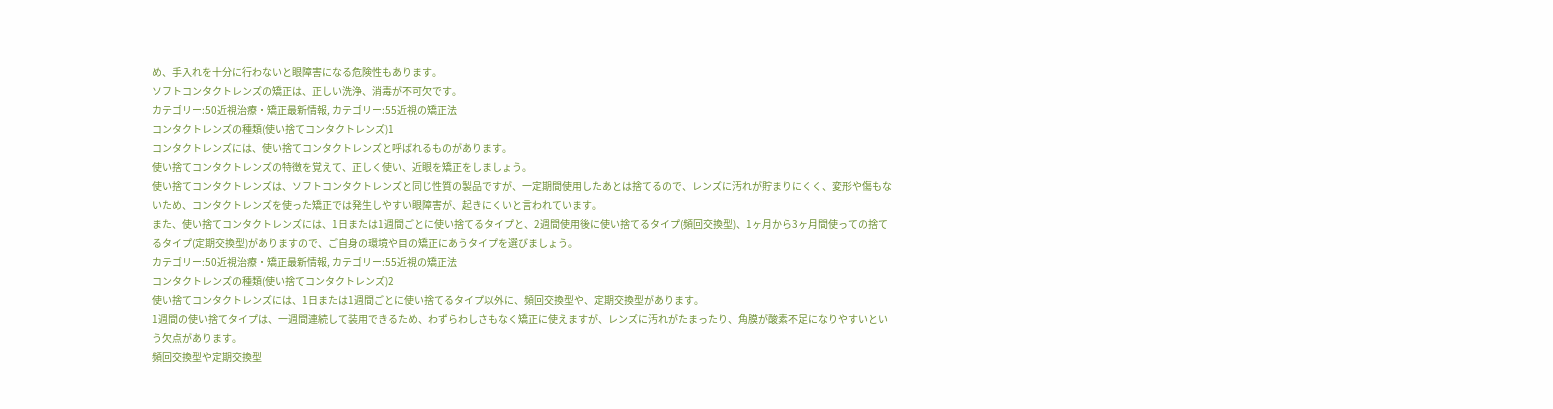め、手入れを十分に行わないと眼障害になる危険性もあります。
ソフトコンタクトレンズの矯正は、正しい洗浄、消毒が不可欠です。
カテゴリー:50近視治療・矯正最新情報, カテゴリー:55近視の矯正法
コンタクトレンズの種類(使い捨てコンタクトレンズ)1
コンタクトレンズには、使い捨てコンタクトレンズと呼ばれるものがあります。
使い捨てコンタクトレンズの特徴を覚えて、正しく使い、近眼を矯正をしましょう。
使い捨てコンタクトレンズは、ソフトコンタクトレンズと同じ性質の製品ですが、一定期間使用したあとは捨てるので、レンズに汚れが貯まりにくく、変形や傷もないため、コンタクトレンズを使った矯正では発生しやすい眼障害が、起きにくいと言われています。
また、使い捨てコンタクトレンズには、1日または1週間ごとに使い捨てるタイプと、2週間使用後に使い捨てるタイプ(頻回交換型)、1ヶ月から3ヶ月間使っての捨てるタイプ(定期交換型)がありますので、ご自身の環境や目の矯正にあうタイプを選びましょう。
カテゴリー:50近視治療・矯正最新情報, カテゴリー:55近視の矯正法
コンタクトレンズの種類(使い捨てコンタクトレンズ)2
使い捨てコンタクトレンズには、1日または1週間ごとに使い捨てるタイプ以外に、頻回交換型や、定期交換型があります。
1週間の使い捨てタイプは、一週間連続して装用できるため、わずらわしさもなく矯正に使えますが、レンズに汚れがたまったり、角膜が酸素不足になりやすいという欠点があります。
頻回交換型や定期交換型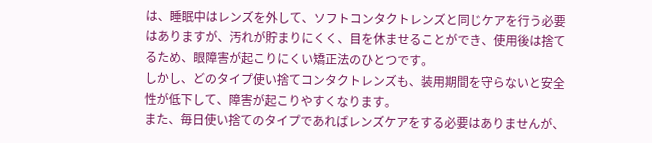は、睡眠中はレンズを外して、ソフトコンタクトレンズと同じケアを行う必要はありますが、汚れが貯まりにくく、目を休ませることができ、使用後は捨てるため、眼障害が起こりにくい矯正法のひとつです。
しかし、どのタイプ使い捨てコンタクトレンズも、装用期間を守らないと安全性が低下して、障害が起こりやすくなります。
また、毎日使い捨てのタイプであればレンズケアをする必要はありませんが、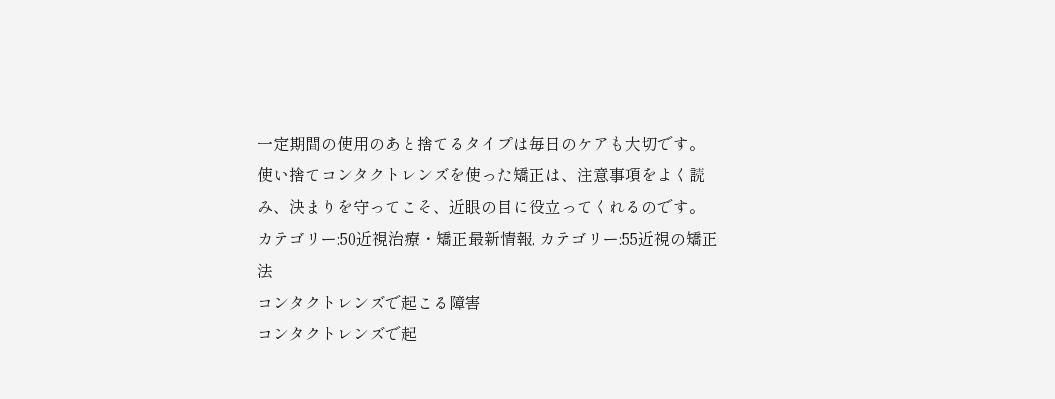一定期間の使用のあと捨てるタイプは毎日のケアも大切です。
使い捨てコンタクトレンズを使った矯正は、注意事項をよく読み、決まりを守ってこそ、近眼の目に役立ってくれるのです。
カテゴリー:50近視治療・矯正最新情報, カテゴリー:55近視の矯正法
コンタクトレンズで起こる障害
コンタクトレンズで起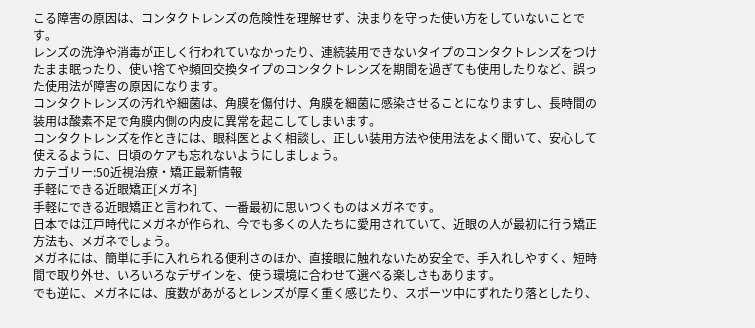こる障害の原因は、コンタクトレンズの危険性を理解せず、決まりを守った使い方をしていないことです。
レンズの洗浄や消毒が正しく行われていなかったり、連続装用できないタイプのコンタクトレンズをつけたまま眠ったり、使い捨てや頻回交換タイプのコンタクトレンズを期間を過ぎても使用したりなど、誤った使用法が障害の原因になります。
コンタクトレンズの汚れや細菌は、角膜を傷付け、角膜を細菌に感染させることになりますし、長時間の装用は酸素不足で角膜内側の内皮に異常を起こしてしまいます。
コンタクトレンズを作ときには、眼科医とよく相談し、正しい装用方法や使用法をよく聞いて、安心して使えるように、日頃のケアも忘れないようにしましょう。
カテゴリー:50近視治療・矯正最新情報
手軽にできる近眼矯正[メガネ]
手軽にできる近眼矯正と言われて、一番最初に思いつくものはメガネです。
日本では江戸時代にメガネが作られ、今でも多くの人たちに愛用されていて、近眼の人が最初に行う矯正方法も、メガネでしょう。
メガネには、簡単に手に入れられる便利さのほか、直接眼に触れないため安全で、手入れしやすく、短時間で取り外せ、いろいろなデザインを、使う環境に合わせて選べる楽しさもあります。
でも逆に、メガネには、度数があがるとレンズが厚く重く感じたり、スポーツ中にずれたり落としたり、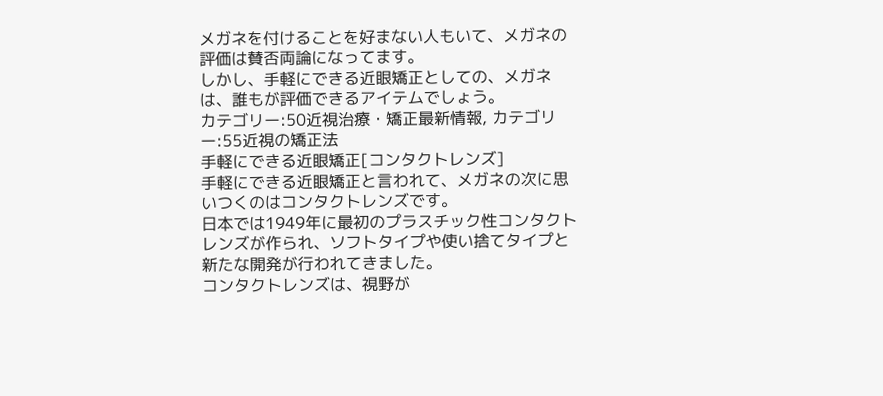メガネを付けることを好まない人もいて、メガネの評価は賛否両論になってます。
しかし、手軽にできる近眼矯正としての、メガネは、誰もが評価できるアイテムでしょう。
カテゴリー:50近視治療・矯正最新情報, カテゴリー:55近視の矯正法
手軽にできる近眼矯正[コンタクトレンズ]
手軽にできる近眼矯正と言われて、メガネの次に思いつくのはコンタクトレンズです。
日本では1949年に最初のプラスチック性コンタクトレンズが作られ、ソフトタイプや使い捨てタイプと新たな開発が行われてきました。
コンタクトレンズは、視野が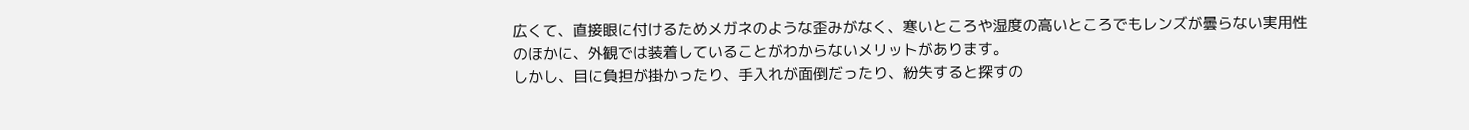広くて、直接眼に付けるためメガネのような歪みがなく、寒いところや湿度の高いところでもレンズが曇らない実用性のほかに、外観では装着していることがわからないメリットがあります。
しかし、目に負担が掛かったり、手入れが面倒だったり、紛失すると探すの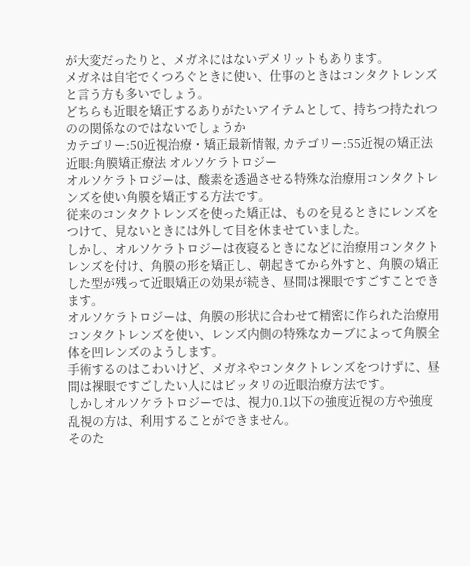が大変だったりと、メガネにはないデメリットもあります。
メガネは自宅でくつろぐときに使い、仕事のときはコンタクトレンズと言う方も多いでしょう。
どちらも近眼を矯正するありがたいアイテムとして、持ちつ持たれつのの関係なのではないでしょうか
カテゴリー:50近視治療・矯正最新情報, カテゴリー:55近視の矯正法
近眼:角膜矯正療法 オルソケラトロジー
オルソケラトロジーは、酸素を透過させる特殊な治療用コンタクトレンズを使い角膜を矯正する方法です。
従来のコンタクトレンズを使った矯正は、ものを見るときにレンズをつけて、見ないときには外して目を休ませていました。
しかし、オルソケラトロジーは夜寝るときになどに治療用コンタクトレンズを付け、角膜の形を矯正し、朝起きてから外すと、角膜の矯正した型が残って近眼矯正の効果が続き、昼間は裸眼ですごすことできます。
オルソケラトロジーは、角膜の形状に合わせて精密に作られた治療用コンタクトレンズを使い、レンズ内側の特殊なカーブによって角膜全体を凹レンズのようします。
手術するのはこわいけど、メガネやコンタクトレンズをつけずに、昼間は裸眼ですごしたい人にはピッタリの近眼治療方法です。
しかしオルソケラトロジーでは、視力0.1以下の強度近視の方や強度乱視の方は、利用することができません。
そのた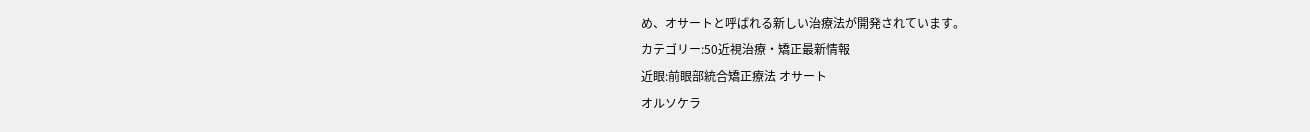め、オサートと呼ばれる新しい治療法が開発されています。
カテゴリー:50近視治療・矯正最新情報
近眼:前眼部統合矯正療法 オサート
オルソケラ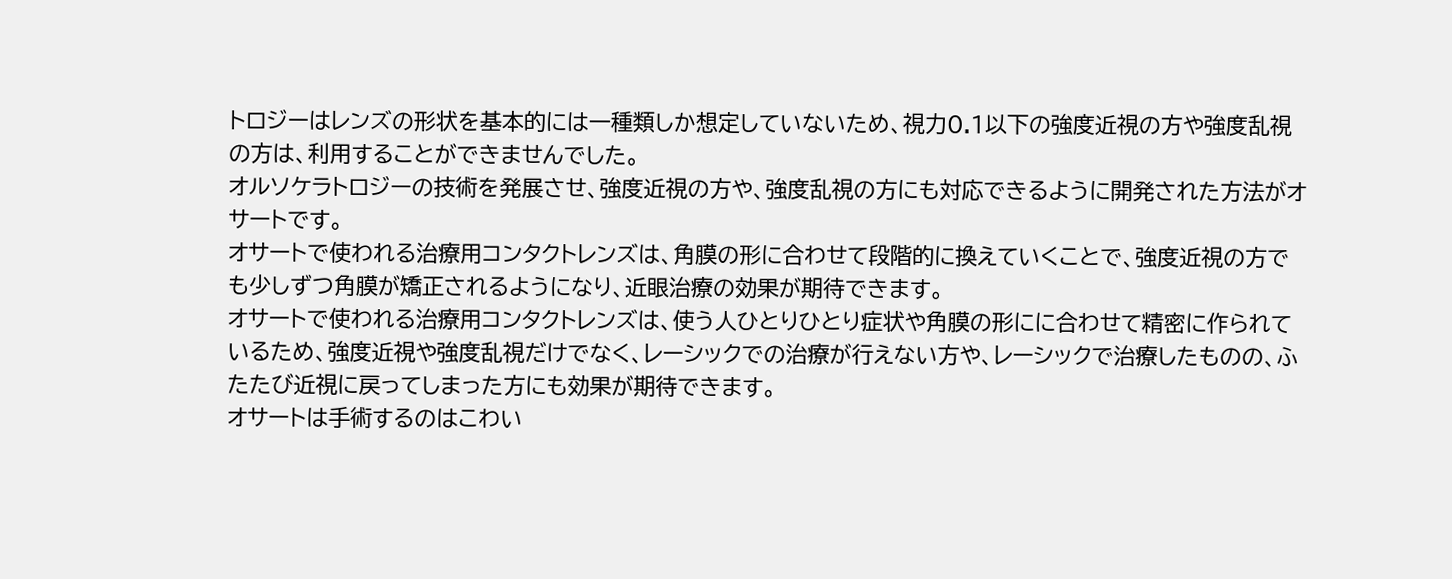トロジーはレンズの形状を基本的には一種類しか想定していないため、視力0.1以下の強度近視の方や強度乱視の方は、利用することができませんでした。
オルソケラトロジーの技術を発展させ、強度近視の方や、強度乱視の方にも対応できるように開発された方法がオサートです。
オサートで使われる治療用コンタクトレンズは、角膜の形に合わせて段階的に換えていくことで、強度近視の方でも少しずつ角膜が矯正されるようになり、近眼治療の効果が期待できます。
オサートで使われる治療用コンタクトレンズは、使う人ひとりひとり症状や角膜の形にに合わせて精密に作られているため、強度近視や強度乱視だけでなく、レーシックでの治療が行えない方や、レーシックで治療したものの、ふたたび近視に戻ってしまった方にも効果が期待できます。
オサートは手術するのはこわい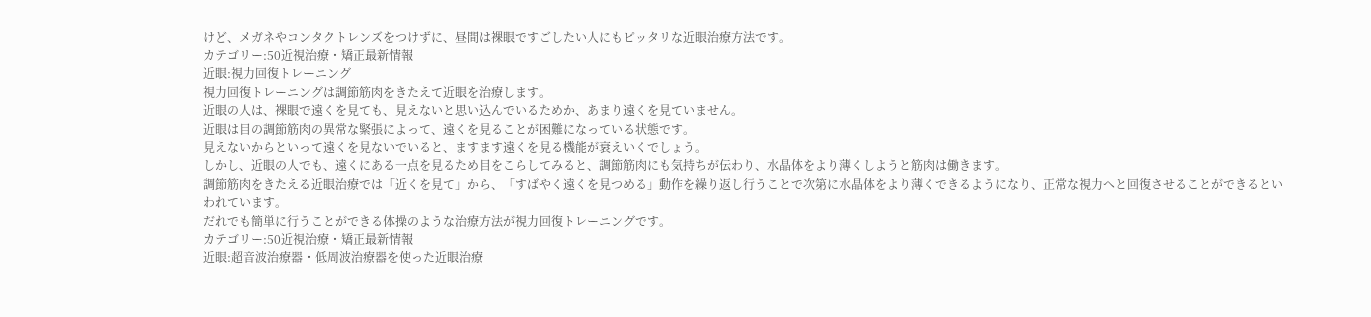けど、メガネやコンタクトレンズをつけずに、昼間は裸眼ですごしたい人にもピッタリな近眼治療方法です。
カテゴリー:50近視治療・矯正最新情報
近眼:視力回復トレーニング
視力回復トレーニングは調節筋肉をきたえて近眼を治療します。
近眼の人は、裸眼で遠くを見ても、見えないと思い込んでいるためか、あまり遠くを見ていません。
近眼は目の調節筋肉の異常な緊張によって、遠くを見ることが困難になっている状態です。
見えないからといって遠くを見ないでいると、ますます遠くを見る機能が衰えいくでしょう。
しかし、近眼の人でも、遠くにある一点を見るため目をこらしてみると、調節筋肉にも気持ちが伝わり、水晶体をより薄くしようと筋肉は働きます。
調節筋肉をきたえる近眼治療では「近くを見て」から、「すばやく遠くを見つめる」動作を繰り返し行うことで次第に水晶体をより薄くできるようになり、正常な視力へと回復させることができるといわれています。
だれでも簡単に行うことができる体操のような治療方法が視力回復トレーニングです。
カテゴリー:50近視治療・矯正最新情報
近眼:超音波治療器・低周波治療器を使った近眼治療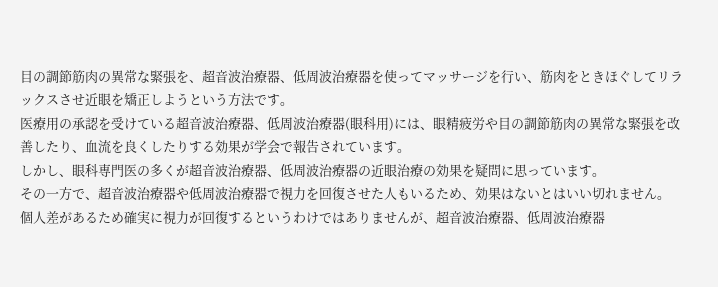目の調節筋肉の異常な緊張を、超音波治療器、低周波治療器を使ってマッサージを行い、筋肉をときほぐしてリラックスさせ近眼を矯正しようという方法です。
医療用の承認を受けている超音波治療器、低周波治療器(眼科用)には、眼精疲労や目の調節筋肉の異常な緊張を改善したり、血流を良くしたりする効果が学会で報告されています。
しかし、眼科専門医の多くが超音波治療器、低周波治療器の近眼治療の効果を疑問に思っています。
その一方で、超音波治療器や低周波治療器で視力を回復させた人もいるため、効果はないとはいい切れません。
個人差があるため確実に視力が回復するというわけではありませんが、超音波治療器、低周波治療器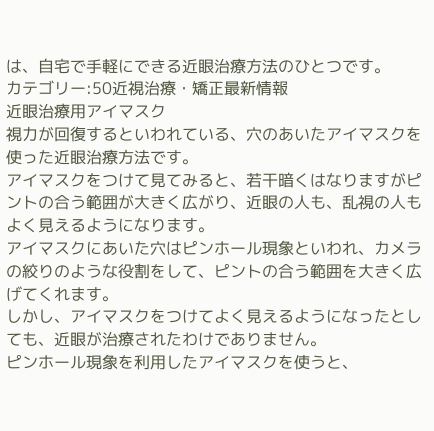は、自宅で手軽にできる近眼治療方法のひとつです。
カテゴリー:50近視治療・矯正最新情報
近眼治療用アイマスク
視力が回復するといわれている、穴のあいたアイマスクを使った近眼治療方法です。
アイマスクをつけて見てみると、若干暗くはなりますがピントの合う範囲が大きく広がり、近眼の人も、乱視の人もよく見えるようになります。
アイマスクにあいた穴はピンホール現象といわれ、カメラの絞りのような役割をして、ピントの合う範囲を大きく広げてくれます。
しかし、アイマスクをつけてよく見えるようになったとしても、近眼が治療されたわけでありません。
ピンホール現象を利用したアイマスクを使うと、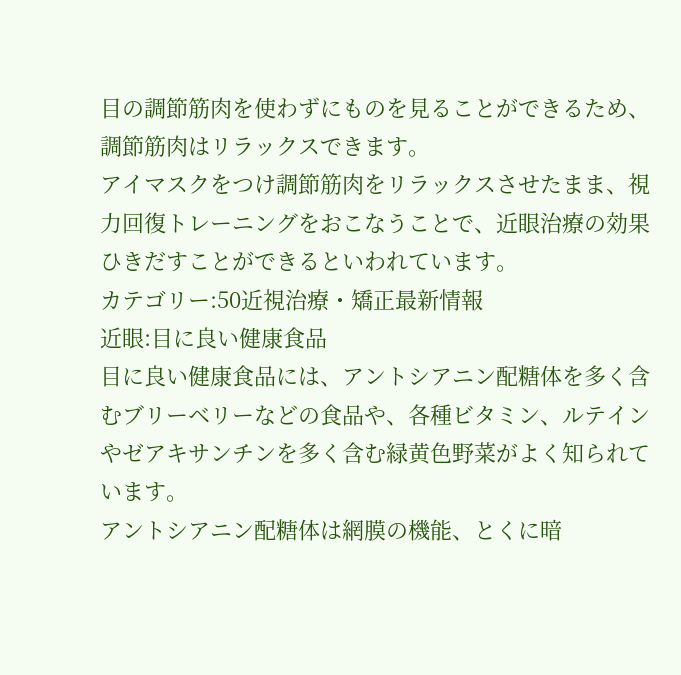目の調節筋肉を使わずにものを見ることができるため、調節筋肉はリラックスできます。
アイマスクをつけ調節筋肉をリラックスさせたまま、視力回復トレーニングをおこなうことで、近眼治療の効果ひきだすことができるといわれています。
カテゴリー:50近視治療・矯正最新情報
近眼:目に良い健康食品
目に良い健康食品には、アントシアニン配糖体を多く含むブリーベリーなどの食品や、各種ビタミン、ルテインやゼアキサンチンを多く含む緑黄色野菜がよく知られています。
アントシアニン配糖体は網膜の機能、とくに暗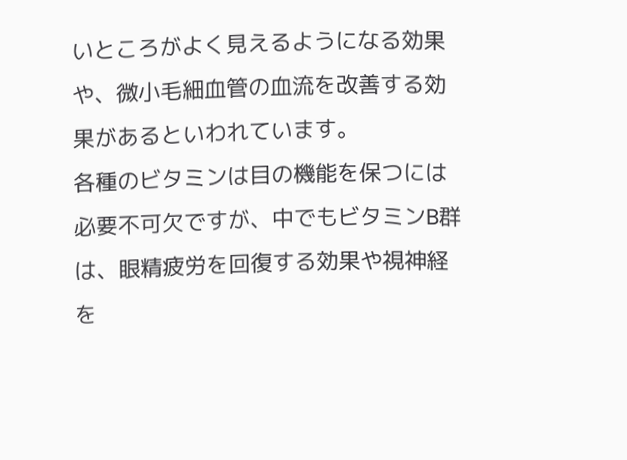いところがよく見えるようになる効果や、微小毛細血管の血流を改善する効果があるといわれています。
各種のビタミンは目の機能を保つには必要不可欠ですが、中でもビタミンB群は、眼精疲労を回復する効果や視神経を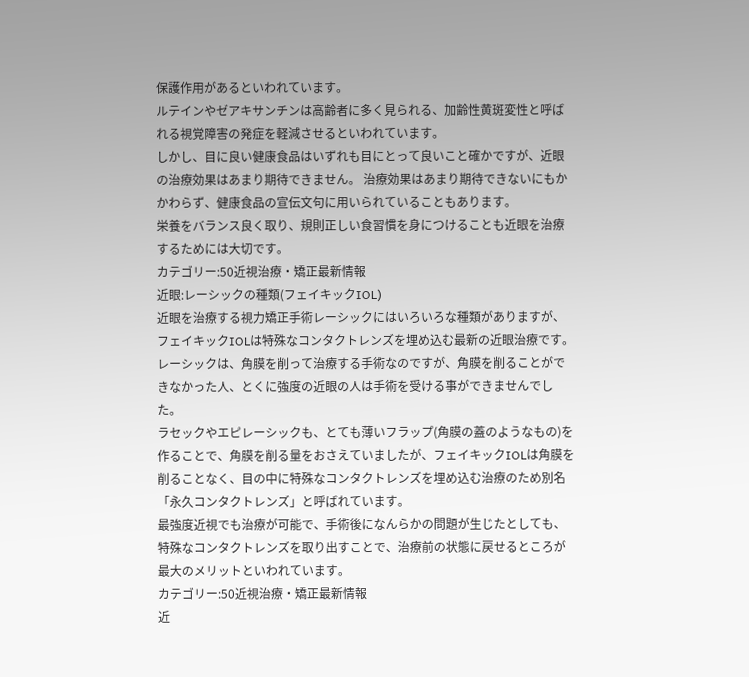保護作用があるといわれています。
ルテインやゼアキサンチンは高齢者に多く見られる、加齢性黄斑変性と呼ばれる視覚障害の発症を軽減させるといわれています。
しかし、目に良い健康食品はいずれも目にとって良いこと確かですが、近眼の治療効果はあまり期待できません。 治療効果はあまり期待できないにもかかわらず、健康食品の宣伝文句に用いられていることもあります。
栄養をバランス良く取り、規則正しい食習慣を身につけることも近眼を治療するためには大切です。
カテゴリー:50近視治療・矯正最新情報
近眼:レーシックの種類(フェイキックIOL)
近眼を治療する視力矯正手術レーシックにはいろいろな種類がありますが、フェイキックIOLは特殊なコンタクトレンズを埋め込む最新の近眼治療です。
レーシックは、角膜を削って治療する手術なのですが、角膜を削ることができなかった人、とくに強度の近眼の人は手術を受ける事ができませんでした。
ラセックやエピレーシックも、とても薄いフラップ(角膜の蓋のようなもの)を作ることで、角膜を削る量をおさえていましたが、フェイキックIOLは角膜を削ることなく、目の中に特殊なコンタクトレンズを埋め込む治療のため別名「永久コンタクトレンズ」と呼ばれています。
最強度近視でも治療が可能で、手術後になんらかの問題が生じたとしても、特殊なコンタクトレンズを取り出すことで、治療前の状態に戻せるところが最大のメリットといわれています。
カテゴリー:50近視治療・矯正最新情報
近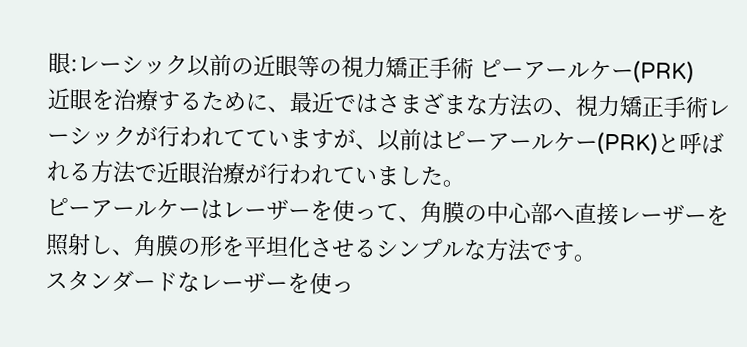眼:レーシック以前の近眼等の視力矯正手術 ピーアールケー(PRK)
近眼を治療するために、最近ではさまざまな方法の、視力矯正手術レーシックが行われてていますが、以前はピーアールケー(PRK)と呼ばれる方法で近眼治療が行われていました。
ピーアールケーはレーザーを使って、角膜の中心部へ直接レーザーを照射し、角膜の形を平坦化させるシンプルな方法です。
スタンダードなレーザーを使っ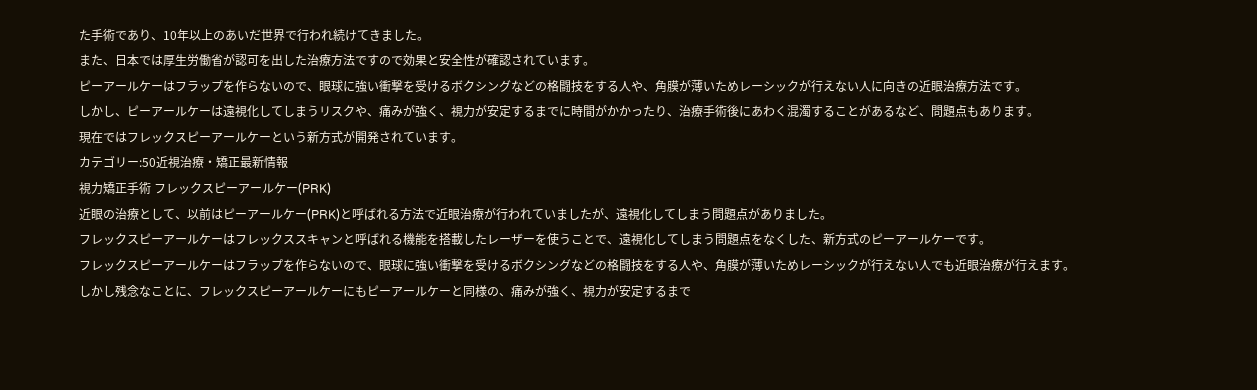た手術であり、10年以上のあいだ世界で行われ続けてきました。
また、日本では厚生労働省が認可を出した治療方法ですので効果と安全性が確認されています。
ピーアールケーはフラップを作らないので、眼球に強い衝撃を受けるボクシングなどの格闘技をする人や、角膜が薄いためレーシックが行えない人に向きの近眼治療方法です。
しかし、ピーアールケーは遠視化してしまうリスクや、痛みが強く、視力が安定するまでに時間がかかったり、治療手術後にあわく混濁することがあるなど、問題点もあります。
現在ではフレックスピーアールケーという新方式が開発されています。
カテゴリー:50近視治療・矯正最新情報
視力矯正手術 フレックスピーアールケー(PRK)
近眼の治療として、以前はピーアールケー(PRK)と呼ばれる方法で近眼治療が行われていましたが、遠視化してしまう問題点がありました。
フレックスピーアールケーはフレックススキャンと呼ばれる機能を搭載したレーザーを使うことで、遠視化してしまう問題点をなくした、新方式のピーアールケーです。
フレックスピーアールケーはフラップを作らないので、眼球に強い衝撃を受けるボクシングなどの格闘技をする人や、角膜が薄いためレーシックが行えない人でも近眼治療が行えます。
しかし残念なことに、フレックスピーアールケーにもピーアールケーと同様の、痛みが強く、視力が安定するまで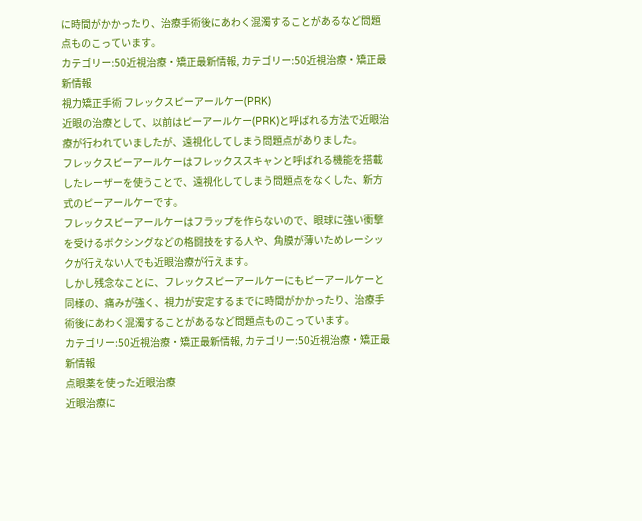に時間がかかったり、治療手術後にあわく混濁することがあるなど問題点ものこっています。
カテゴリー:50近視治療・矯正最新情報, カテゴリー:50近視治療・矯正最新情報
視力矯正手術 フレックスピーアールケー(PRK)
近眼の治療として、以前はピーアールケー(PRK)と呼ばれる方法で近眼治療が行われていましたが、遠視化してしまう問題点がありました。
フレックスピーアールケーはフレックススキャンと呼ばれる機能を搭載したレーザーを使うことで、遠視化してしまう問題点をなくした、新方式のピーアールケーです。
フレックスピーアールケーはフラップを作らないので、眼球に強い衝撃を受けるボクシングなどの格闘技をする人や、角膜が薄いためレーシックが行えない人でも近眼治療が行えます。
しかし残念なことに、フレックスピーアールケーにもピーアールケーと同様の、痛みが強く、視力が安定するまでに時間がかかったり、治療手術後にあわく混濁することがあるなど問題点ものこっています。
カテゴリー:50近視治療・矯正最新情報, カテゴリー:50近視治療・矯正最新情報
点眼薬を使った近眼治療
近眼治療に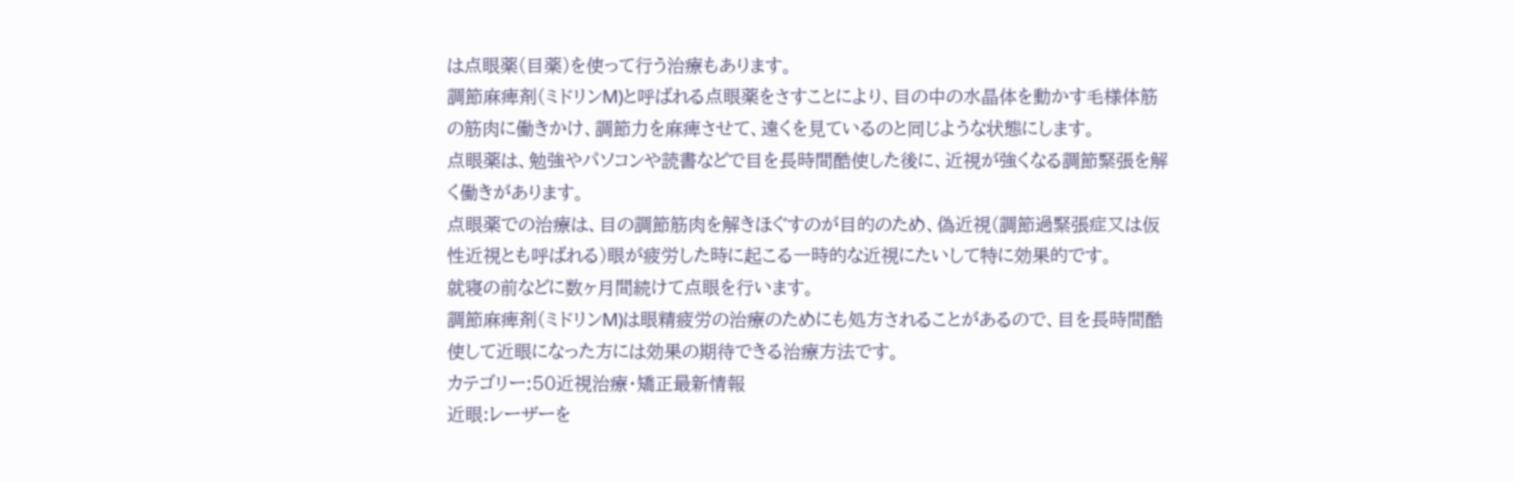は点眼薬(目薬)を使って行う治療もあります。
調節麻痺剤(ミドリンM)と呼ばれる点眼薬をさすことにより、目の中の水晶体を動かす毛様体筋の筋肉に働きかけ、調節力を麻痺させて、遠くを見ているのと同じような状態にします。
点眼薬は、勉強やパソコンや読書などで目を長時間酷使した後に、近視が強くなる調節緊張を解く働きがあります。
点眼薬での治療は、目の調節筋肉を解きほぐすのが目的のため、偽近視(調節過緊張症又は仮性近視とも呼ばれる)眼が疲労した時に起こる一時的な近視にたいして特に効果的です。
就寝の前などに数ヶ月間続けて点眼を行います。
調節麻痺剤(ミドリンM)は眼精疲労の治療のためにも処方されることがあるので、目を長時間酷使して近眼になった方には効果の期待できる治療方法です。
カテゴリー:50近視治療・矯正最新情報
近眼:レーザーを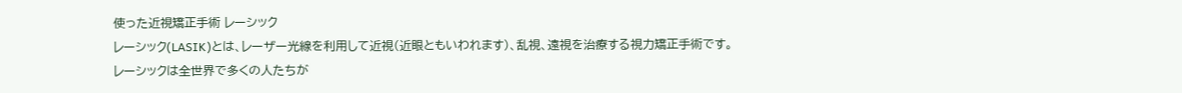使った近視矯正手術 レーシック
レーシック(LASIK)とは、レーザー光線を利用して近視(近眼ともいわれます)、乱視、遠視を治療する視力矯正手術です。
レーシックは全世界で多くの人たちが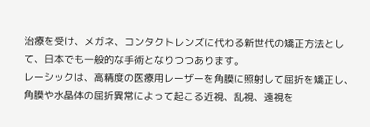治療を受け、メガネ、コンタクトレンズに代わる新世代の矯正方法として、日本でも一般的な手術となりつつあります。
レーシックは、高精度の医療用レーザーを角膜に照射して屈折を矯正し、角膜や水晶体の屈折異常によって起こる近視、乱視、遠視を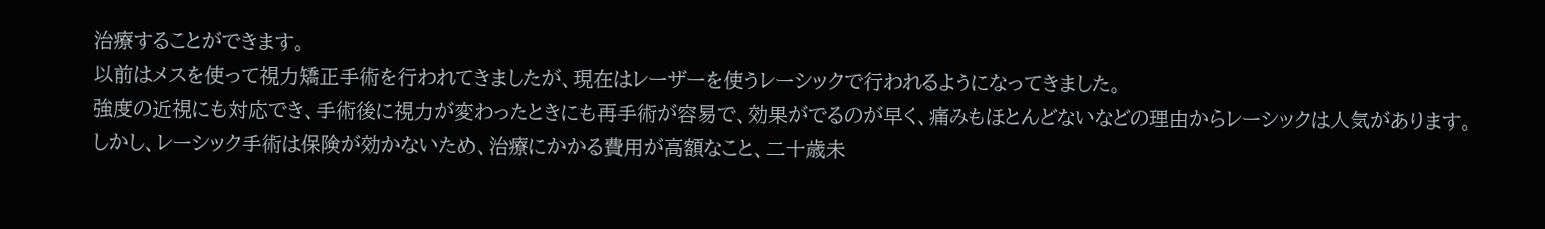治療することができます。
以前はメスを使って視力矯正手術を行われてきましたが、現在はレーザーを使うレーシックで行われるようになってきました。
強度の近視にも対応でき、手術後に視力が変わったときにも再手術が容易で、効果がでるのが早く、痛みもほとんどないなどの理由からレーシックは人気があります。
しかし、レーシック手術は保険が効かないため、治療にかかる費用が高額なこと、二十歳未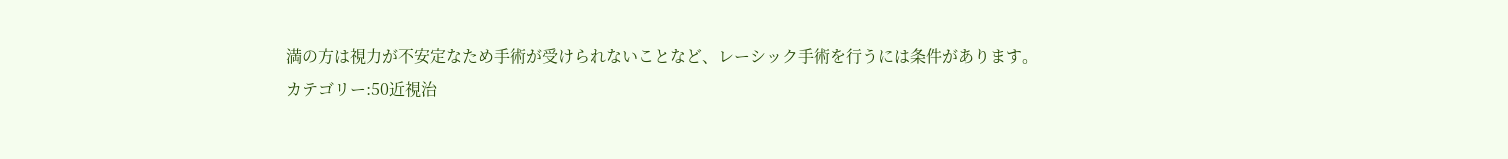満の方は視力が不安定なため手術が受けられないことなど、レーシック手術を行うには条件があります。
カテゴリー:50近視治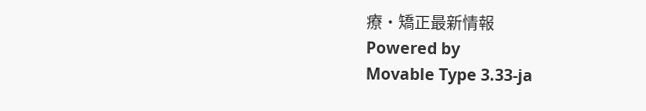療・矯正最新情報
Powered by
Movable Type 3.33-ja